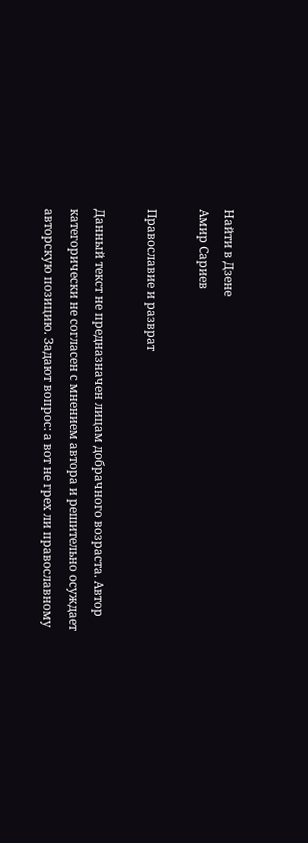Найти в Дзене
Амир Сариев

Православие и разврат

Данный текст не предназначен лицам добрачного возраста. Автор категорически не согласен с мнением автора и решительно осуждает авторскую позицию. Задают вопрос: а вот не грех ли православному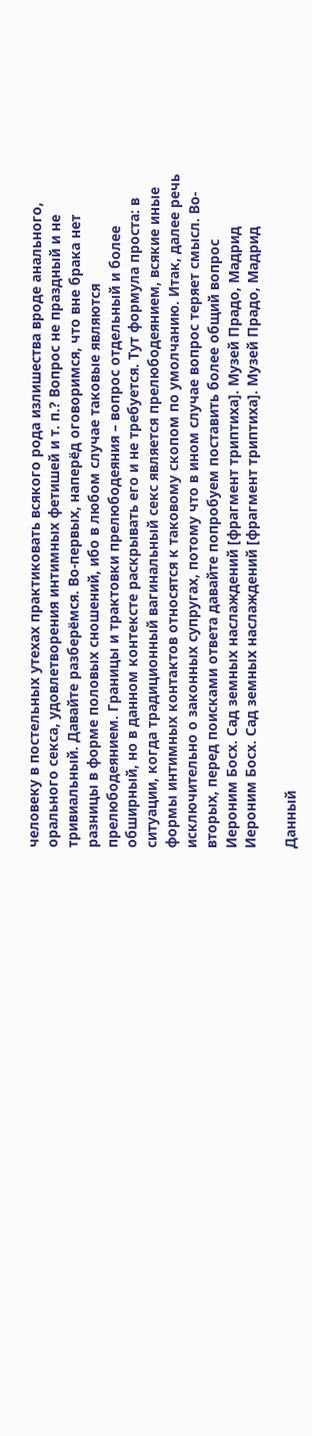человеку в постельных утехах практиковать всякого рода излишества вроде анального, орального секса, удовлетворения интимных фетишей и т. п.? Вопрос не праздный и не тривиальный. Давайте разберёмся. Во-первых, наперёд оговоримся, что вне брака нет разницы в форме половых сношений, ибо в любом случае таковые являются прелюбодеянием. Границы и трактовки прелюбодеяния – вопрос отдельный и более обширный, но в данном контексте раскрывать его и не требуется. Тут формула проста: в ситуации, когда традиционный вагинальный секс является прелюбодеянием, всякие иные формы интимных контактов относятся к таковому скопом по умолчанию. Итак, далее речь исключительно о законных супругах, потому что в ином случае вопрос теряет смысл. Во-вторых, перед поисками ответа давайте попробуем поставить более общий вопрос
Иероним Босх. Сад земных наслаждений [фрагмент триптиха]. Музей Прадо, Мадрид
Иероним Босх. Сад земных наслаждений [фрагмент триптиха]. Музей Прадо, Мадрид

Данный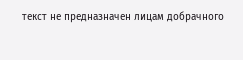текст не предназначен лицам добрачного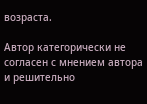возраста.

Автор категорически не согласен с мнением автора и решительно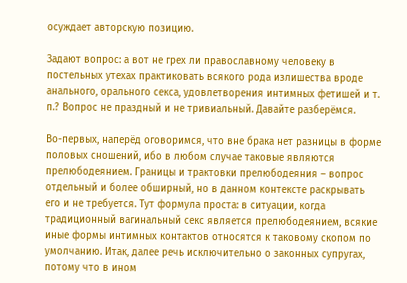осуждает авторскую позицию.

Задают вопрос: а вот не грех ли православному человеку в постельных утехах практиковать всякого рода излишества вроде анального, орального секса, удовлетворения интимных фетишей и т. п.? Вопрос не праздный и не тривиальный. Давайте разберёмся.

Во-первых, наперёд оговоримся, что вне брака нет разницы в форме половых сношений, ибо в любом случае таковые являются прелюбодеянием. Границы и трактовки прелюбодеяния – вопрос отдельный и более обширный, но в данном контексте раскрывать его и не требуется. Тут формула проста: в ситуации, когда традиционный вагинальный секс является прелюбодеянием, всякие иные формы интимных контактов относятся к таковому скопом по умолчанию. Итак, далее речь исключительно о законных супругах, потому что в ином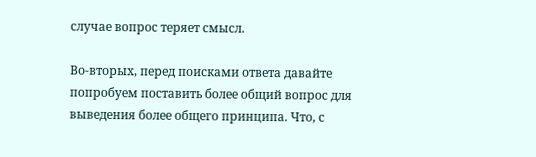случае вопрос теряет смысл.

Во-вторых, перед поисками ответа давайте попробуем поставить более общий вопрос для выведения более общего принципа. Что, с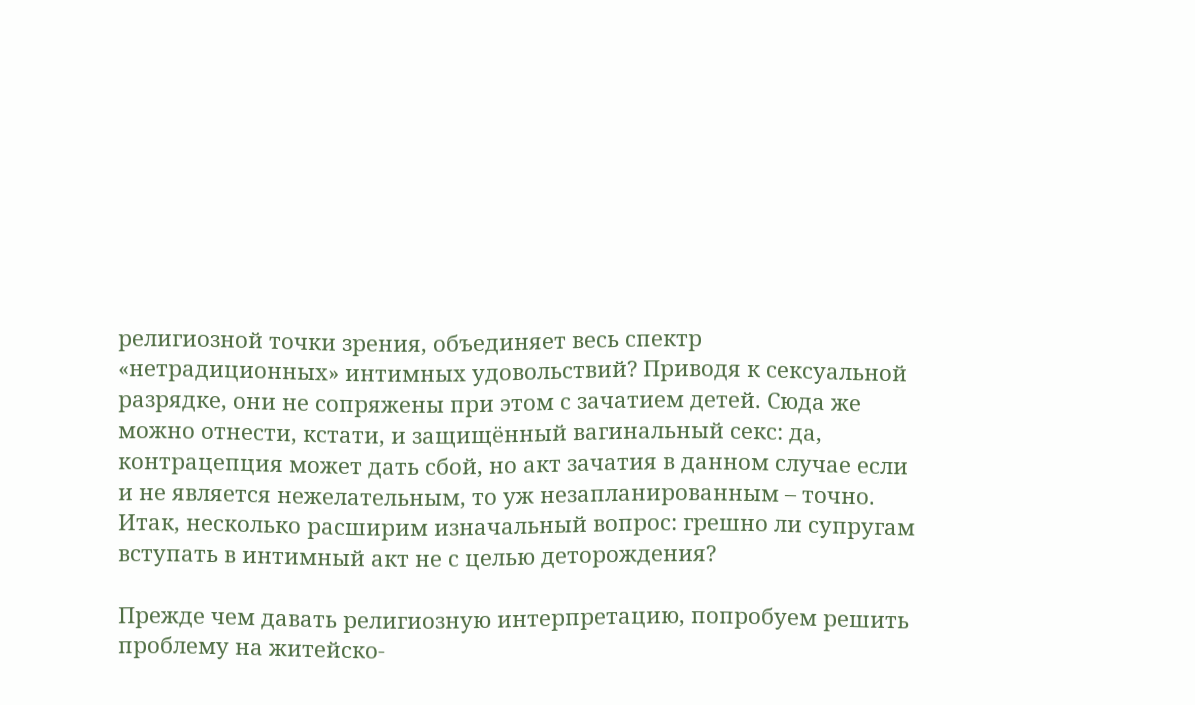религиозной точки зрения, объединяет весь спектр «нетрадиционных» интимных удовольствий? Приводя к сексуальной разрядке, они не сопряжены при этом с зачатием детей. Сюда же можно отнести, кстати, и защищённый вагинальный секс: да, контрацепция может дать сбой, но акт зачатия в данном случае если и не является нежелательным, то уж незапланированным – точно. Итак, несколько расширим изначальный вопрос: грешно ли супругам вступать в интимный акт не с целью деторождения?

Прежде чем давать религиозную интерпретацию, попробуем решить проблему на житейско-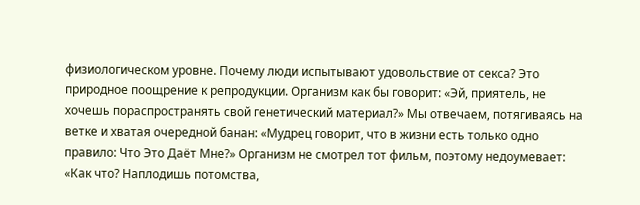физиологическом уровне. Почему люди испытывают удовольствие от секса? Это природное поощрение к репродукции. Организм как бы говорит: «Эй, приятель, не хочешь пораспространять свой генетический материал?» Мы отвечаем, потягиваясь на ветке и хватая очередной банан: «Мудрец говорит, что в жизни есть только одно правило: Что Это Даёт Мне?» Организм не смотрел тот фильм, поэтому недоумевает: «Как что? Наплодишь потомства,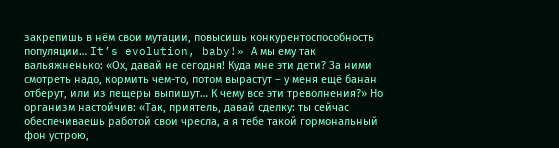закрепишь в нём свои мутации, повысишь конкурентоспособность популяции… It’s evolution, baby!» А мы ему так вальяжненько: «Ох, давай не сегодня! Куда мне эти дети? За ними смотреть надо, кормить чем-то, потом вырастут – у меня ещё банан отберут, или из пещеры выпишут… К чему все эти треволнения?» Но организм настойчив: «Так, приятель, давай сделку: ты сейчас обеспечиваешь работой свои чресла, а я тебе такой гормональный фон устрою,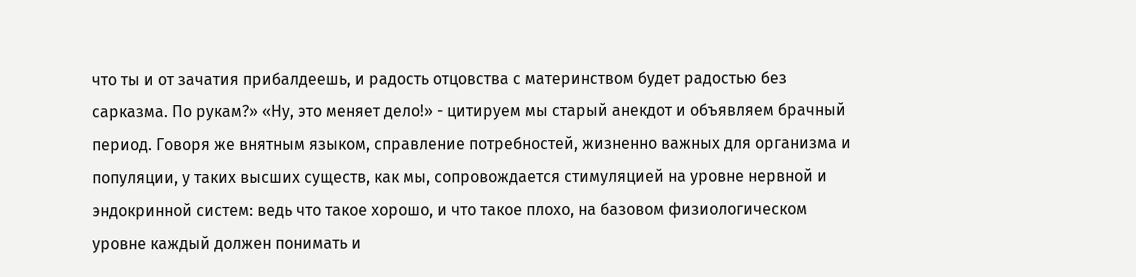что ты и от зачатия прибалдеешь, и радость отцовства с материнством будет радостью без сарказма. По рукам?» «Ну, это меняет дело!» - цитируем мы старый анекдот и объявляем брачный период. Говоря же внятным языком, справление потребностей, жизненно важных для организма и популяции, у таких высших существ, как мы, сопровождается стимуляцией на уровне нервной и эндокринной систем: ведь что такое хорошо, и что такое плохо, на базовом физиологическом уровне каждый должен понимать и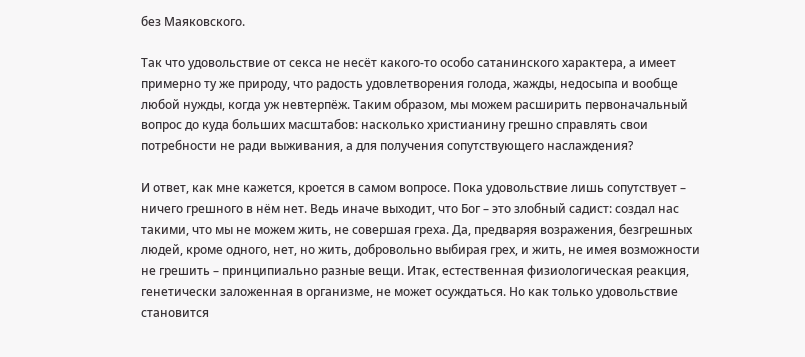без Маяковского.

Так что удовольствие от секса не несёт какого-то особо сатанинского характера, а имеет примерно ту же природу, что радость удовлетворения голода, жажды, недосыпа и вообще любой нужды, когда уж невтерпёж. Таким образом, мы можем расширить первоначальный вопрос до куда больших масштабов: насколько христианину грешно справлять свои потребности не ради выживания, а для получения сопутствующего наслаждения?

И ответ, как мне кажется, кроется в самом вопросе. Пока удовольствие лишь сопутствует – ничего грешного в нём нет. Ведь иначе выходит, что Бог – это злобный садист: создал нас такими, что мы не можем жить, не совершая греха. Да, предваряя возражения, безгрешных людей, кроме одного, нет, но жить, добровольно выбирая грех, и жить, не имея возможности не грешить – принципиально разные вещи. Итак, естественная физиологическая реакция, генетически заложенная в организме, не может осуждаться. Но как только удовольствие становится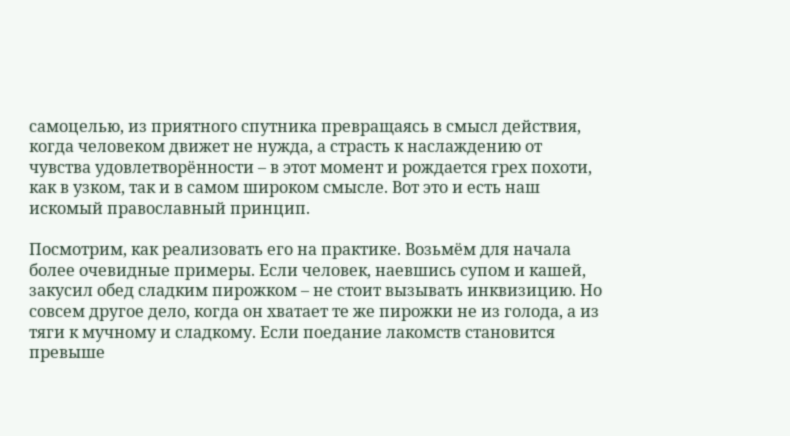самоцелью, из приятного спутника превращаясь в смысл действия, когда человеком движет не нужда, а страсть к наслаждению от чувства удовлетворённости – в этот момент и рождается грех похоти, как в узком, так и в самом широком смысле. Вот это и есть наш искомый православный принцип.

Посмотрим, как реализовать его на практике. Возьмём для начала более очевидные примеры. Если человек, наевшись супом и кашей, закусил обед сладким пирожком – не стоит вызывать инквизицию. Но совсем другое дело, когда он хватает те же пирожки не из голода, а из тяги к мучному и сладкому. Если поедание лакомств становится превыше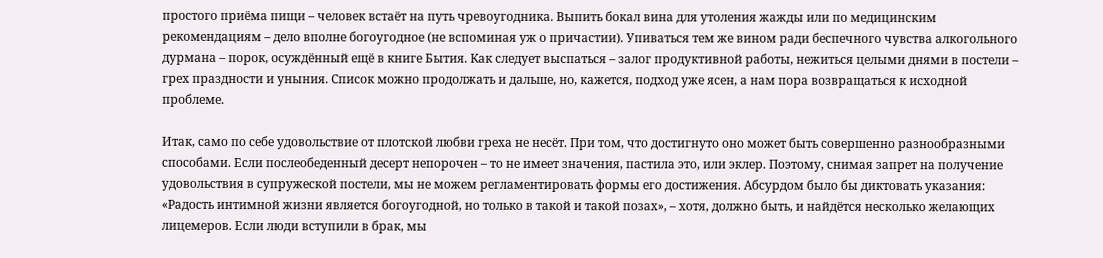простого приёма пищи – человек встаёт на путь чревоугодника. Выпить бокал вина для утоления жажды или по медицинским рекомендациям – дело вполне богоугодное (не вспоминая уж о причастии). Упиваться тем же вином ради беспечного чувства алкогольного дурмана – порок, осуждённый ещё в книге Бытия. Как следует выспаться – залог продуктивной работы, нежиться целыми днями в постели – грех праздности и уныния. Список можно продолжать и дальше, но, кажется, подход уже ясен, а нам пора возвращаться к исходной проблеме.

Итак, само по себе удовольствие от плотской любви греха не несёт. При том, что достигнуто оно может быть совершенно разнообразными способами. Если послеобеденный десерт непорочен – то не имеет значения, пастила это, или эклер. Поэтому, снимая запрет на получение удовольствия в супружеской постели, мы не можем регламентировать формы его достижения. Абсурдом было бы диктовать указания: «Радость интимной жизни является богоугодной, но только в такой и такой позах», – хотя, должно быть, и найдётся несколько желающих лицемеров. Если люди вступили в брак, мы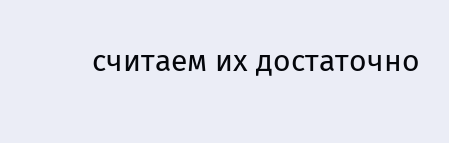считаем их достаточно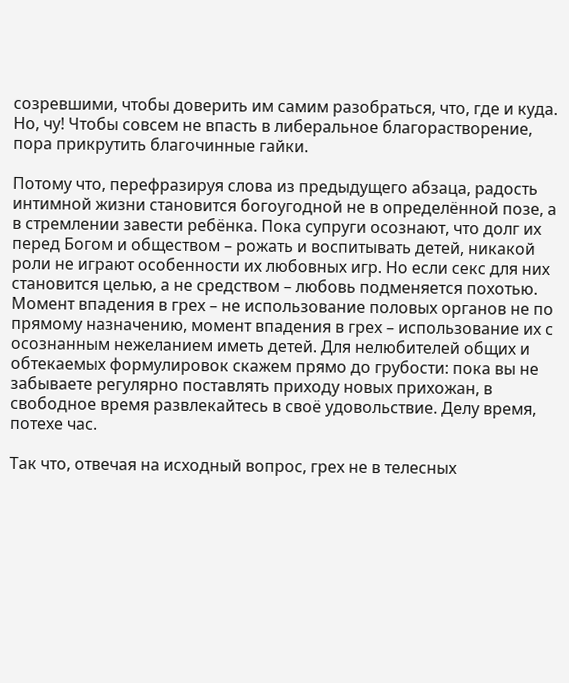созревшими, чтобы доверить им самим разобраться, что, где и куда. Но, чу! Чтобы совсем не впасть в либеральное благорастворение, пора прикрутить благочинные гайки.

Потому что, перефразируя слова из предыдущего абзаца, радость интимной жизни становится богоугодной не в определённой позе, а в стремлении завести ребёнка. Пока супруги осознают, что долг их перед Богом и обществом – рожать и воспитывать детей, никакой роли не играют особенности их любовных игр. Но если секс для них становится целью, а не средством – любовь подменяется похотью. Момент впадения в грех – не использование половых органов не по прямому назначению, момент впадения в грех – использование их с осознанным нежеланием иметь детей. Для нелюбителей общих и обтекаемых формулировок скажем прямо до грубости: пока вы не забываете регулярно поставлять приходу новых прихожан, в свободное время развлекайтесь в своё удовольствие. Делу время, потехе час.

Так что, отвечая на исходный вопрос, грех не в телесных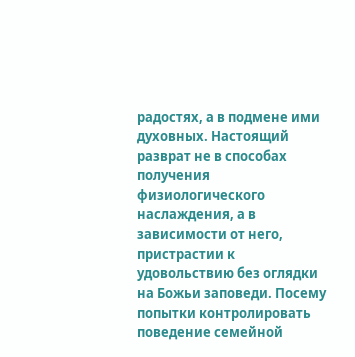радостях, а в подмене ими духовных. Настоящий разврат не в способах получения физиологического наслаждения, а в зависимости от него, пристрастии к удовольствию без оглядки на Божьи заповеди. Посему попытки контролировать поведение семейной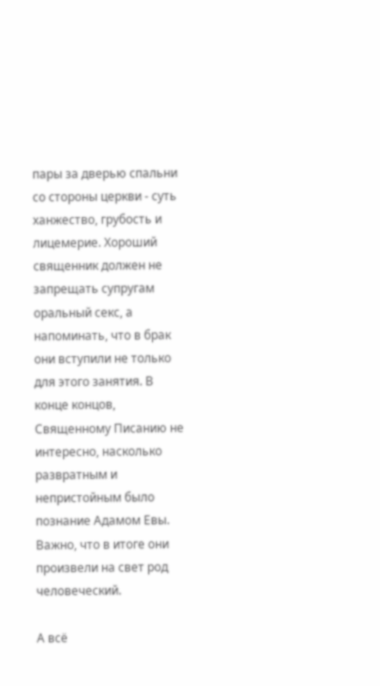пары за дверью спальни со стороны церкви - суть ханжество, грубость и лицемерие. Хороший священник должен не запрещать супругам оральный секс, а напоминать, что в брак они вступили не только для этого занятия. В конце концов, Священному Писанию не интересно, насколько развратным и непристойным было познание Адамом Евы. Важно, что в итоге они произвели на свет род человеческий.

А всё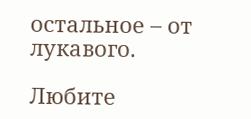остальное – от лукавого.

Любите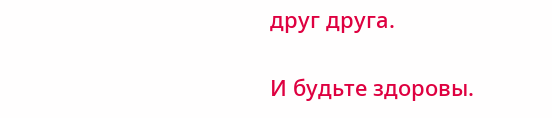друг друга.

И будьте здоровы.